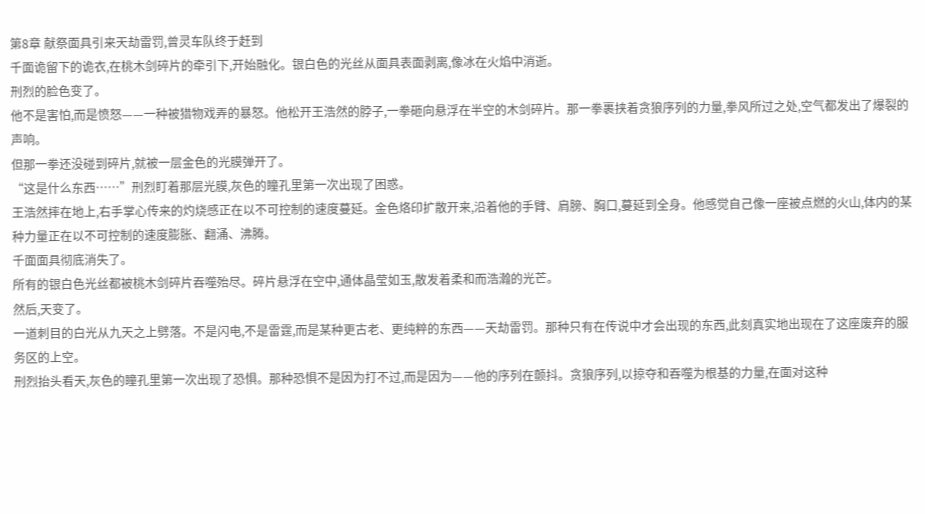第8章 献祭面具引来天劫雷罚,曾灵车队终于赶到
千面诡留下的诡衣,在桃木剑碎片的牵引下,开始融化。银白色的光丝从面具表面剥离,像冰在火焰中消逝。
刑烈的脸色变了。
他不是害怕,而是愤怒——一种被猎物戏弄的暴怒。他松开王浩然的脖子,一拳砸向悬浮在半空的木剑碎片。那一拳裹挟着贪狼序列的力量,拳风所过之处,空气都发出了爆裂的声响。
但那一拳还没碰到碎片,就被一层金色的光膜弹开了。
“这是什么东西……”刑烈盯着那层光膜,灰色的瞳孔里第一次出现了困惑。
王浩然摔在地上,右手掌心传来的灼烧感正在以不可控制的速度蔓延。金色烙印扩散开来,沿着他的手臂、肩膀、胸口,蔓延到全身。他感觉自己像一座被点燃的火山,体内的某种力量正在以不可控制的速度膨胀、翻涌、沸腾。
千面面具彻底消失了。
所有的银白色光丝都被桃木剑碎片吞噬殆尽。碎片悬浮在空中,通体晶莹如玉,散发着柔和而浩瀚的光芒。
然后,天变了。
一道刺目的白光从九天之上劈落。不是闪电,不是雷霆,而是某种更古老、更纯粹的东西——天劫雷罚。那种只有在传说中才会出现的东西,此刻真实地出现在了这座废弃的服务区的上空。
刑烈抬头看天,灰色的瞳孔里第一次出现了恐惧。那种恐惧不是因为打不过,而是因为——他的序列在颤抖。贪狼序列,以掠夺和吞噬为根基的力量,在面对这种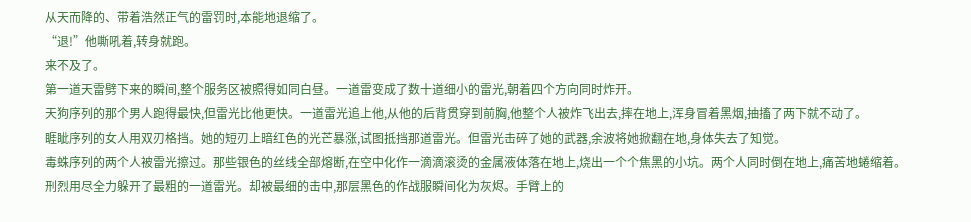从天而降的、带着浩然正气的雷罚时,本能地退缩了。
“退!”他嘶吼着,转身就跑。
来不及了。
第一道天雷劈下来的瞬间,整个服务区被照得如同白昼。一道雷变成了数十道细小的雷光,朝着四个方向同时炸开。
天狗序列的那个男人跑得最快,但雷光比他更快。一道雷光追上他,从他的后背贯穿到前胸,他整个人被炸飞出去,摔在地上,浑身冒着黑烟,抽搐了两下就不动了。
睚眦序列的女人用双刃格挡。她的短刃上暗红色的光芒暴涨,试图抵挡那道雷光。但雷光击碎了她的武器,余波将她掀翻在地,身体失去了知觉。
毒蛛序列的两个人被雷光擦过。那些银色的丝线全部熔断,在空中化作一滴滴滚烫的金属液体落在地上,烧出一个个焦黑的小坑。两个人同时倒在地上,痛苦地蜷缩着。
刑烈用尽全力躲开了最粗的一道雷光。却被最细的击中,那层黑色的作战服瞬间化为灰烬。手臂上的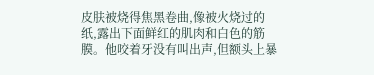皮肤被烧得焦黑卷曲,像被火烧过的纸,露出下面鲜红的肌肉和白色的筋膜。他咬着牙没有叫出声,但额头上暴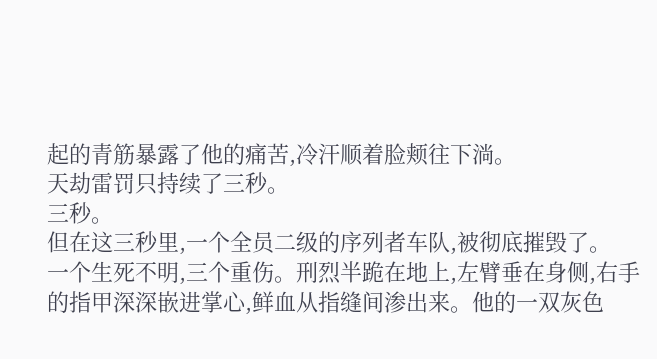起的青筋暴露了他的痛苦,冷汗顺着脸颊往下淌。
天劫雷罚只持续了三秒。
三秒。
但在这三秒里,一个全员二级的序列者车队,被彻底摧毁了。
一个生死不明,三个重伤。刑烈半跪在地上,左臂垂在身侧,右手的指甲深深嵌进掌心,鲜血从指缝间渗出来。他的一双灰色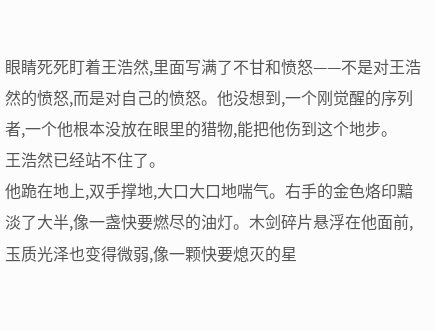眼睛死死盯着王浩然,里面写满了不甘和愤怒——不是对王浩然的愤怒,而是对自己的愤怒。他没想到,一个刚觉醒的序列者,一个他根本没放在眼里的猎物,能把他伤到这个地步。
王浩然已经站不住了。
他跪在地上,双手撑地,大口大口地喘气。右手的金色烙印黯淡了大半,像一盏快要燃尽的油灯。木剑碎片悬浮在他面前,玉质光泽也变得微弱,像一颗快要熄灭的星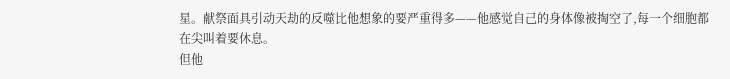星。献祭面具引动天劫的反噬比他想象的要严重得多——他感觉自己的身体像被掏空了,每一个细胞都在尖叫着要休息。
但他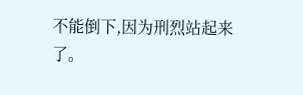不能倒下,因为刑烈站起来了。